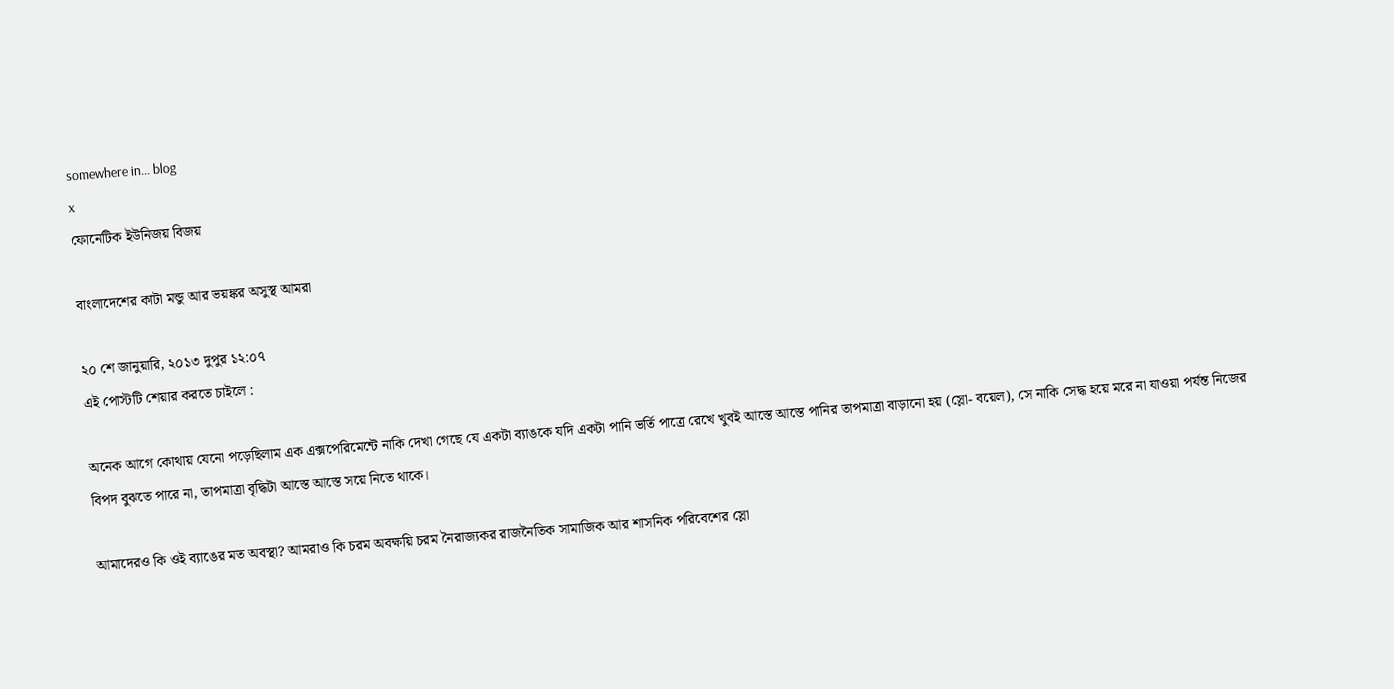somewhere in... blog
x
ফোনেটিক ইউনিজয় বিজয়

বাংলাদেশের কাটা মন্ডু আর ভয়ঙ্কর অসুস্থ আমরা

২০ শে জানুয়ারি, ২০১৩ দুপুর ১২:০৭
এই পোস্টটি শেয়ার করতে চাইলে :

অনেক আগে কোথায় যেনো পড়েছিলাম এক এক্সপেরিমেন্টে নাকি দেখা গেছে যে একটা ব্যাঙকে যদি একটা পানি ভর্তি পাত্রে রেখে খুবই আস্তে আস্তে পানির তাপমাত্রা বাড়ানো হয় (স্লো- বয়েল), সে নাকি সেদ্ধ হয়ে মরে না যাওয়া পর্যন্ত নিজের বিপদ বুঝতে পারে না, তাপমাত্রা বৃদ্ধিটা আস্তে আস্তে সয়ে নিতে থাকে।

আমাদেরও কি ওই ব্যাঙের মত অবস্থা? আমরাও কি চরম অবক্ষয়ি চরম নৈরাজ্যকর রাজনৈতিক সামাজিক আর শাসনিক পরিবেশের স্লো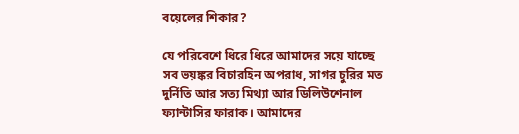বয়েলের শিকার?

যে পরিবেশে ধিরে ধিরে আমাদের সয়ে যাচ্ছে সব ভয়ঙ্কর বিচারহিন অপরাধ, সাগর চুরির মত দুর্নিতি আর সত্য মিথ্যা আর ডিলিউশেনাল ফ্যান্টাসির ফারাক। আমাদের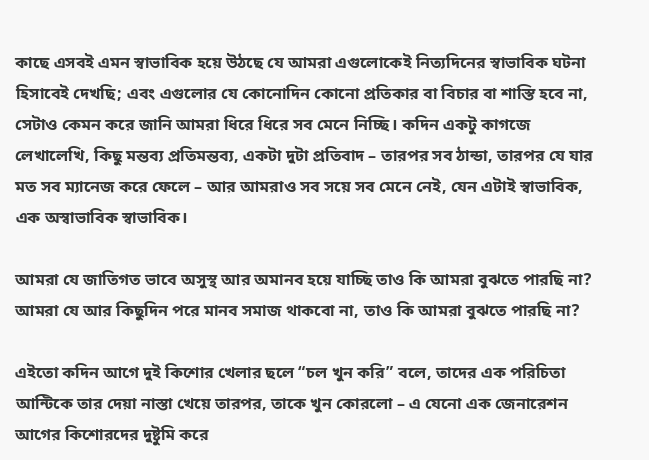কাছে এসবই এমন স্বাভাবিক হয়ে উঠছে যে আমরা এগুলোকেই নিত্যদিনের স্বাভাবিক ঘটনা হিসাবেই দেখছি; এবং এগুলোর যে কোনোদিন কোনো প্রতিকার বা বিচার বা শাস্তি হবে না, সেটাও কেমন করে জানি আমরা ধিরে ধিরে সব মেনে নিচ্ছি। কদিন একটু কাগজে লেখালেখি, কিছু মন্তব্য প্রতিমন্তব্য, একটা দুটা প্রতিবাদ – তারপর সব ঠান্ডা, তারপর যে যার মত সব ম্যানেজ করে ফেলে – আর আমরাও সব সয়ে সব মেনে নেই, যেন এটাই স্বাভাবিক, এক অস্বাভাবিক স্বাভাবিক।

আমরা যে জাতিগত ভাবে অসুস্থ আর অমানব হয়ে যাচ্ছি তাও কি আমরা বুঝতে পারছি না? আমরা যে আর কিছুদিন পরে মানব সমাজ থাকবো না, তাও কি আমরা বুঝতে পারছি না?

এইতো কদিন আগে দুই কিশোর খেলার ছলে “চল খুন করি” বলে, তাদের এক পরিচিতা আন্টিকে তার দেয়া নাস্তা খেয়ে তারপর, তাকে খুন কোরলো – এ যেনো এক জেনারেশন আগের কিশোরদের দুষ্টুমি করে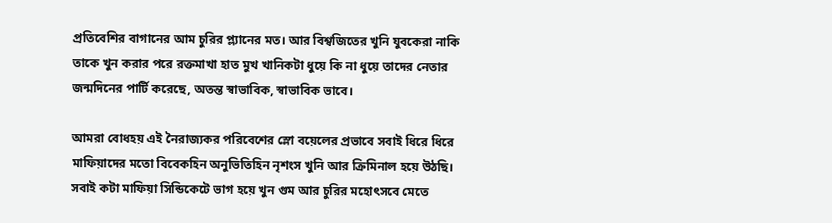প্রতিবেশির বাগানের আম চুরির প্ল্যানের মত। আর বিশ্বজিতের খুনি যুবকেরা নাকি তাকে খুন করার পরে রক্তমাখা হাত মুখ খানিকটা ধুয়ে কি না ধুয়ে তাদের নেতার জন্মদিনের পার্টি করেছে, অতন্ত স্বাভাবিক, স্বাভাবিক ভাবে।

আমরা বোধহয় এই নৈরাজ্যকর পরিবেশের স্লো বয়েলের প্রভাবে সবাই ধিরে ধিরে মাফিয়াদের মতো বিবেকহিন অনুভিতিহিন নৃশংস খুনি আর ক্রিমিনাল হয়ে উঠছি। সবাই কটা মাফিয়া সিন্ডিকেটে ভাগ হয়ে খুন গুম আর চুরির মহোৎসবে মেতে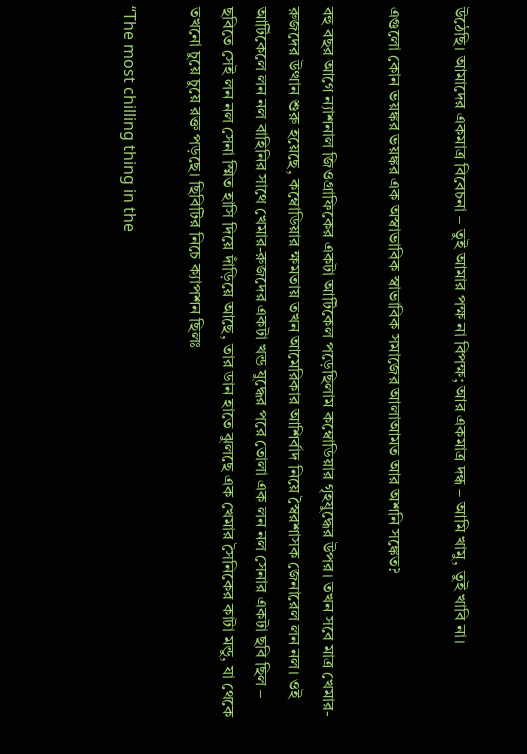উঠেছি। আমাদের একমাত্র বিবেচনা – তুই আমার পক্ষ না বিপক্ষ; আর একমাত্র দন্ধ – আমি খামু, তুই খাবি না।

এগুলো কোন ভয়ঙ্কর ভয়ঙ্কর এক অস্বাভাবিক স্বাভাবিক সমাজের আলাআমত আর অশনি সঙ্কেত?

বহু বছর আগে ন্যাশনাল জিওগ্রাফিকের একটা আর্টিকেল পড়েছিলাম কম্বোডিয়ার গৃহযুদ্ধের উপর। তখন সবে মাত্র খেমার-রুজদের উত্থান শুরু হয়েছে, কম্বোডিয়ার ক্ষমতায় তখন আমেরিকার আশির্বাদ নিয়ে স্বৈরশাসক জেনারেল লন নল। ওই আর্টিকেলে লন নল বাহিনির সাথে খেমার-রুজদের একটা খন্ড যুদ্ধের পরে তোলা এক লন নল সেনার একটা ছবি ছিল – ছবিতে সেই লন নল সেনা স্মিত হাসি দিয়ে দাঁড়িয়ে আছে, তার ডান হাতে ঝুলছে এক খেমার সৈনিকের কাটা মন্ডু, যা থেকে তখনো চুয়ে চুয়ে রক্ত পড়ছে। ছিবিটির নিচে ক্যাপশন ছিলঃ

“The most chilling thing in the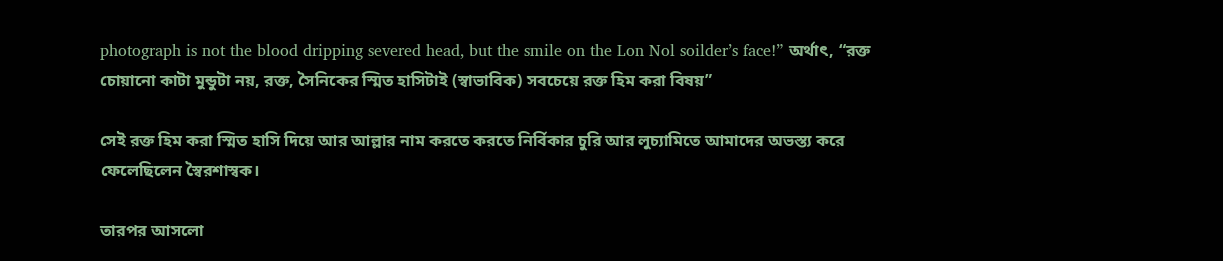photograph is not the blood dripping severed head, but the smile on the Lon Nol soilder’s face!” অর্থাৎ, “রক্ত চোয়ানো কাটা মুন্ডুটা নয়, রক্ত, সৈনিকের স্মিত হাসিটাই (স্বাভাবিক) সবচেয়ে রক্ত হিম করা বিষয়”

সেই রক্ত হিম করা স্মিত হাসি দিয়ে আর আল্লার নাম করতে করতে নির্বিকার চুরি আর লুচ্যামিতে আমাদের অভস্ত্য করে ফেলেছিলেন স্বৈরশাস্বক।

তারপর আসলো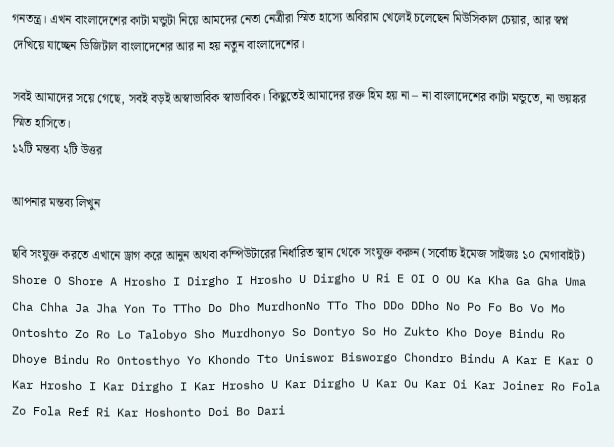গনতন্ত্র। এখন বাংলাদেশের কাটা মন্ডুটা নিয়ে আমদের নেতা নেত্রীরা স্মিত হাস্যে অবিরাম খেলেই চলেছেন মিউসিকাল চেয়ার, আর স্বপ্ন দেখিয়ে যাচ্ছেন ডিজিটাল বাংলাদেশের আর না হয় নতুন বাংলাদেশের।

সবই আমাদের সয়ে গেছে, সবই বড়ই অস্বাভাবিক স্বাভাবিক। কিছুতেই আমাদের রক্ত হিম হয় না – না বাংলাদেশের কাটা মন্ডুতে, না ভয়ঙ্কর স্মিত হাসিতে।
১২টি মন্তব্য ২টি উত্তর

আপনার মন্তব্য লিখুন

ছবি সংযুক্ত করতে এখানে ড্রাগ করে আনুন অথবা কম্পিউটারের নির্ধারিত স্থান থেকে সংযুক্ত করুন (সর্বোচ্চ ইমেজ সাইজঃ ১০ মেগাবাইট)
Shore O Shore A Hrosho I Dirgho I Hrosho U Dirgho U Ri E OI O OU Ka Kha Ga Gha Uma Cha Chha Ja Jha Yon To TTho Do Dho MurdhonNo TTo Tho DDo DDho No Po Fo Bo Vo Mo Ontoshto Zo Ro Lo Talobyo Sho Murdhonyo So Dontyo So Ho Zukto Kho Doye Bindu Ro Dhoye Bindu Ro Ontosthyo Yo Khondo Tto Uniswor Bisworgo Chondro Bindu A Kar E Kar O Kar Hrosho I Kar Dirgho I Kar Hrosho U Kar Dirgho U Kar Ou Kar Oi Kar Joiner Ro Fola Zo Fola Ref Ri Kar Hoshonto Doi Bo Dari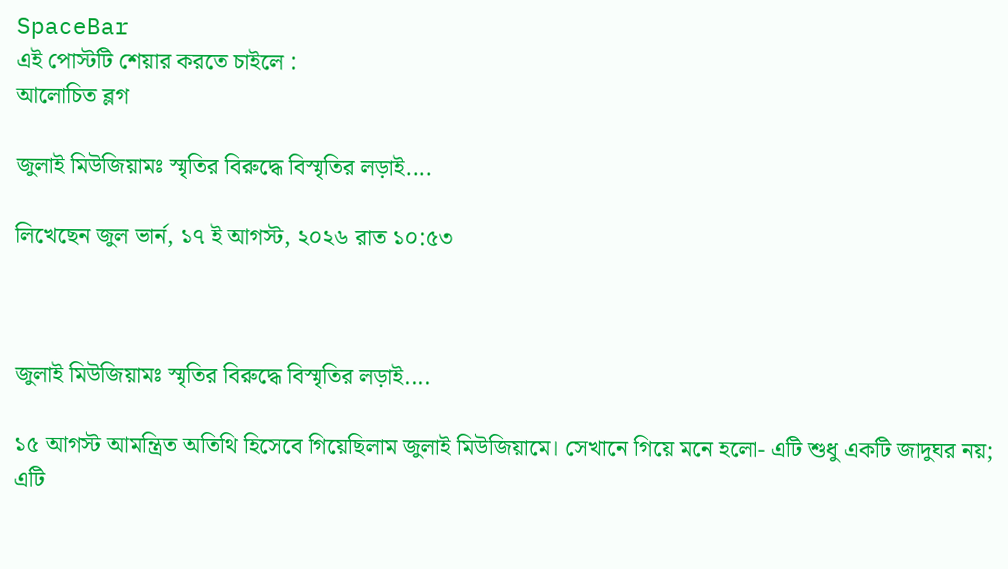SpaceBar
এই পোস্টটি শেয়ার করতে চাইলে :
আলোচিত ব্লগ

জুলাই মিউজিয়ামঃ স্মৃতির বিরুদ্ধে বিস্মৃতির লড়াই....

লিখেছেন জুল ভার্ন, ১৭ ই আগস্ট, ২০২৬ রাত ১০:৫৩



জুলাই মিউজিয়ামঃ স্মৃতির বিরুদ্ধে বিস্মৃতির লড়াই....

১৫ আগস্ট আমন্ত্রিত অতিথি হিসেবে গিয়েছিলাম জুলাই মিউজিয়ামে। সেখানে গিয়ে মনে হলো- এটি শুধু একটি জাদুঘর নয়; এটি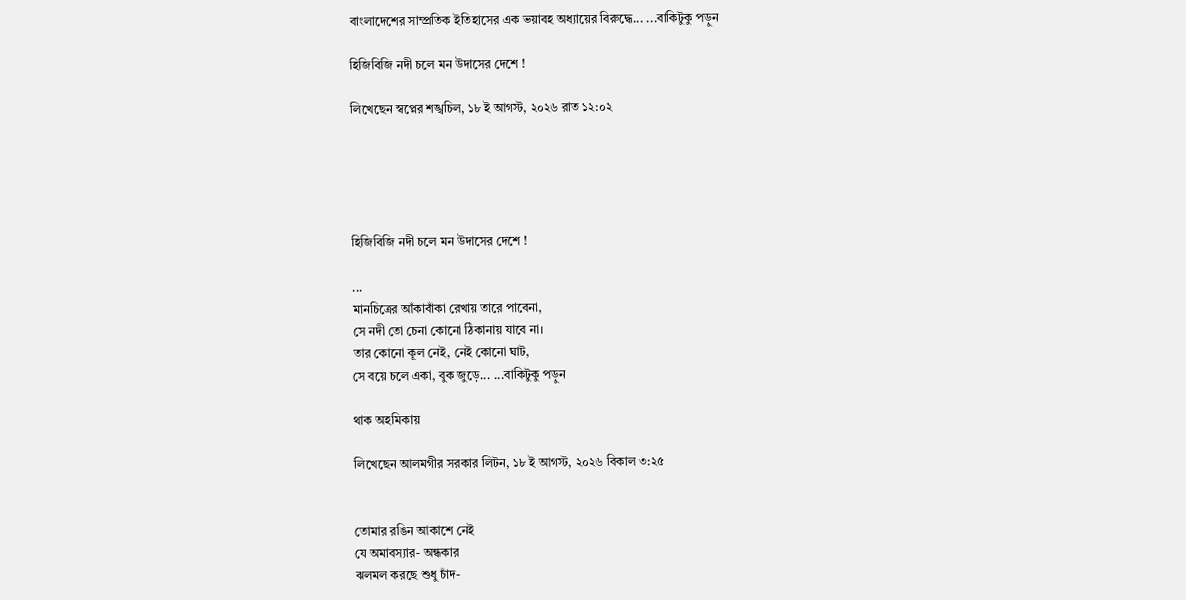বাংলাদেশের সাম্প্রতিক ইতিহাসের এক ভয়াবহ অধ্যায়ের বিরুদ্ধে... ...বাকিটুকু পড়ুন

হিজিবিজি নদী চলে মন উদাসের দেশে !

লিখেছেন স্বপ্নের শঙ্খচিল, ১৮ ই আগস্ট, ২০২৬ রাত ১২:০২





হিজিবিজি নদী চলে মন উদাসের দেশে !

...
মানচিত্রের আঁকাবাঁকা রেখায় তারে পাবেনা,
সে নদী তো চেনা কোনো ঠিকানায় যাবে না।
তার কোনো কূল নেই, নেই কোনো ঘাট,
সে বয়ে চলে একা, বুক জুড়ে... ...বাকিটুকু পড়ুন

থাক অহমিকায়

লিখেছেন আলমগীর সরকার লিটন, ১৮ ই আগস্ট, ২০২৬ বিকাল ৩:২৫


তোমার রঙিন আকাশে নেই
যে অমাবস্যার- অন্ধকার
ঝলমল করছে শুধু চাঁদ-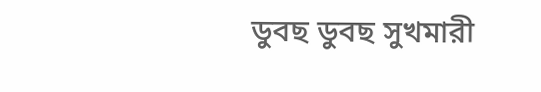ডুবছ ডুবছ সুখমারী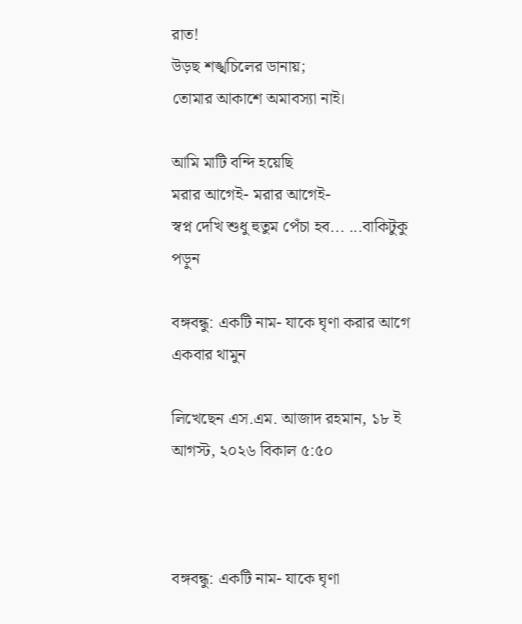রাত!
উড়ছ শঙ্খচিলের ডানায়;
তোমার আকাশে অমাবস্যা নাই।

আমি মাটি বন্দি হয়েছি
মরার আগেই- মরার আগেই-
স্বপ্ন দেখি শুধু হুতুম পেঁচা হব... ...বাকিটুকু পড়ুন

বঙ্গবন্ধু: একটি নাম- যাকে ঘৃণা করার আগে একবার থামুন

লিখেছেন এস.এম. আজাদ রহমান, ১৮ ই আগস্ট, ২০২৬ বিকাল ৫:৫০



বঙ্গবন্ধু: একটি নাম- যাকে ঘৃণা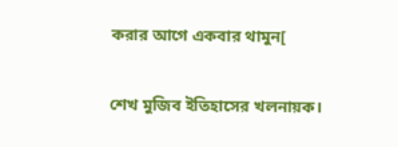করার আগে একবার থামুন[

শেখ মুজিব ইতিহাসের খলনায়ক।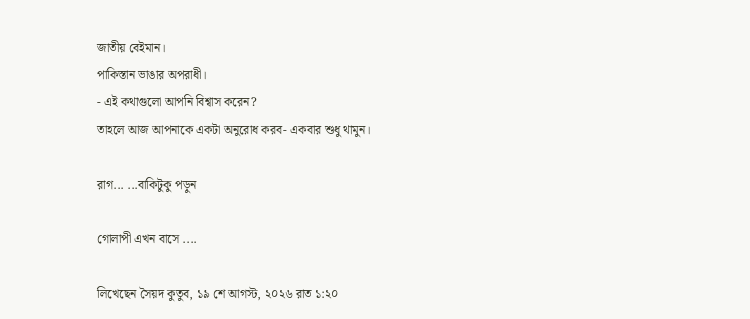জাতীয় বেইমান।
পাকিস্তান ভাঙার অপরাধী।
- এই কথাগুলো আপনি বিশ্বাস করেন?
তাহলে আজ আপনাকে একটা অনুরোধ করব- একবার শুধু থামুন।

রাগ... ...বাকিটুকু পড়ুন

গোলাপী এখন বাসে ....

লিখেছেন সৈয়দ কুতুব, ১৯ শে আগস্ট, ২০২৬ রাত ১:২০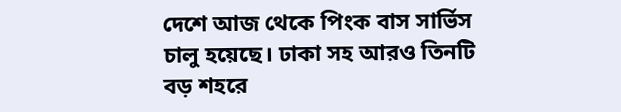দেশে আজ থেকে পিংক বাস সার্ভিস চালু হয়েছে। ঢাকা সহ আরও তিনটি বড় শহরে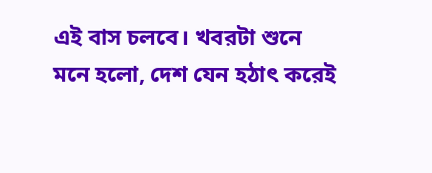এই বাস চলবে। খবরটা শুনে মনে হলো, দেশ যেন হঠাৎ করেই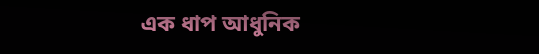এক ধাপ আধুনিক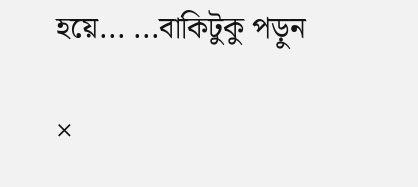হয়ে... ...বাকিটুকু পড়ুন

×